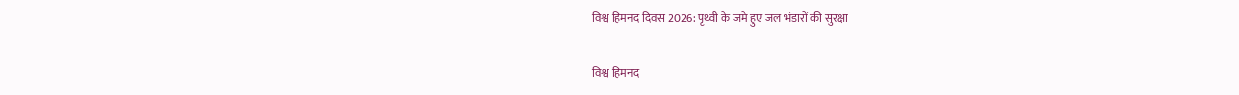विश्व हिमनद दिवस 2026: पृथ्वी के जमे हुए जल भंडारों की सुरक्षा

विश्व हिमनद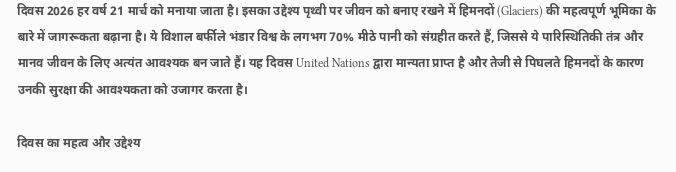दिवस 2026 हर वर्ष 21 मार्च को मनाया जाता है। इसका उद्देश्य पृथ्वी पर जीवन को बनाए रखने में हिमनदों (Glaciers) की महत्वपूर्ण भूमिका के बारे में जागरूकता बढ़ाना है। ये विशाल बर्फीले भंडार विश्व के लगभग 70% मीठे पानी को संग्रहीत करते हैं, जिससे ये पारिस्थितिकी तंत्र और मानव जीवन के लिए अत्यंत आवश्यक बन जाते हैं। यह दिवस United Nations द्वारा मान्यता प्राप्त है और तेजी से पिघलते हिमनदों के कारण उनकी सुरक्षा की आवश्यकता को उजागर करता है।

दिवस का महत्व और उद्देश्य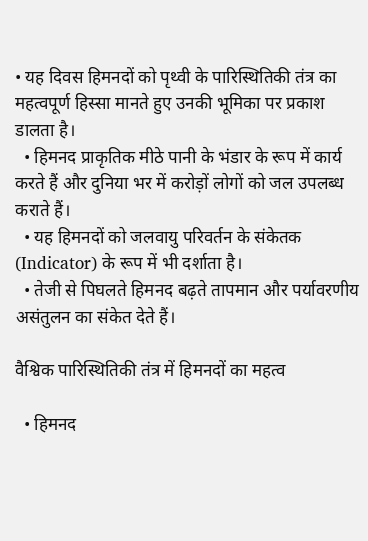• यह दिवस हिमनदों को पृथ्वी के पारिस्थितिकी तंत्र का महत्वपूर्ण हिस्सा मानते हुए उनकी भूमिका पर प्रकाश डालता है।
  • हिमनद प्राकृतिक मीठे पानी के भंडार के रूप में कार्य करते हैं और दुनिया भर में करोड़ों लोगों को जल उपलब्ध कराते हैं।
  • यह हिमनदों को जलवायु परिवर्तन के संकेतक (Indicator) के रूप में भी दर्शाता है।
  • तेजी से पिघलते हिमनद बढ़ते तापमान और पर्यावरणीय असंतुलन का संकेत देते हैं।

वैश्विक पारिस्थितिकी तंत्र में हिमनदों का महत्व

  • हिमनद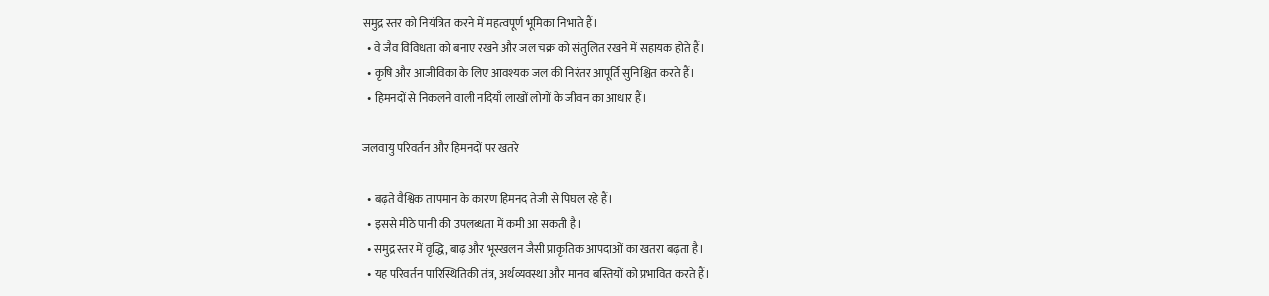समुद्र स्तर को नियंत्रित करने में महत्वपूर्ण भूमिका निभाते हैं।
  • वे जैव विविधता को बनाए रखने और जल चक्र को संतुलित रखने में सहायक होते हैं।
  • कृषि और आजीविका के लिए आवश्यक जल की निरंतर आपूर्ति सुनिश्चित करते हैं।
  • हिमनदों से निकलने वाली नदियाँ लाखों लोगों के जीवन का आधार हैं।

जलवायु परिवर्तन और हिमनदों पर खतरे

  • बढ़ते वैश्विक तापमान के कारण हिमनद तेजी से पिघल रहे हैं।
  • इससे मीठे पानी की उपलब्धता में कमी आ सकती है।
  • समुद्र स्तर में वृद्धि, बाढ़ और भूस्खलन जैसी प्राकृतिक आपदाओं का खतरा बढ़ता है।
  • यह परिवर्तन पारिस्थितिकी तंत्र, अर्थव्यवस्था और मानव बस्तियों को प्रभावित करते हैं।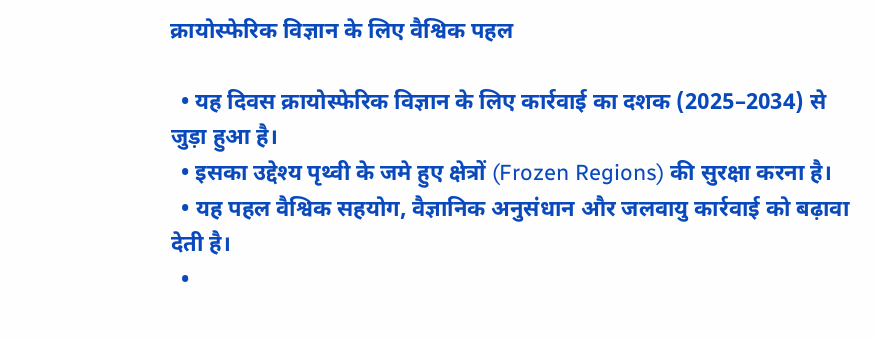क्रायोस्फेरिक विज्ञान के लिए वैश्विक पहल

  • यह दिवस क्रायोस्फेरिक विज्ञान के लिए कार्रवाई का दशक (2025–2034) से जुड़ा हुआ है।
  • इसका उद्देश्य पृथ्वी के जमे हुए क्षेत्रों (Frozen Regions) की सुरक्षा करना है।
  • यह पहल वैश्विक सहयोग, वैज्ञानिक अनुसंधान और जलवायु कार्रवाई को बढ़ावा देती है।
  •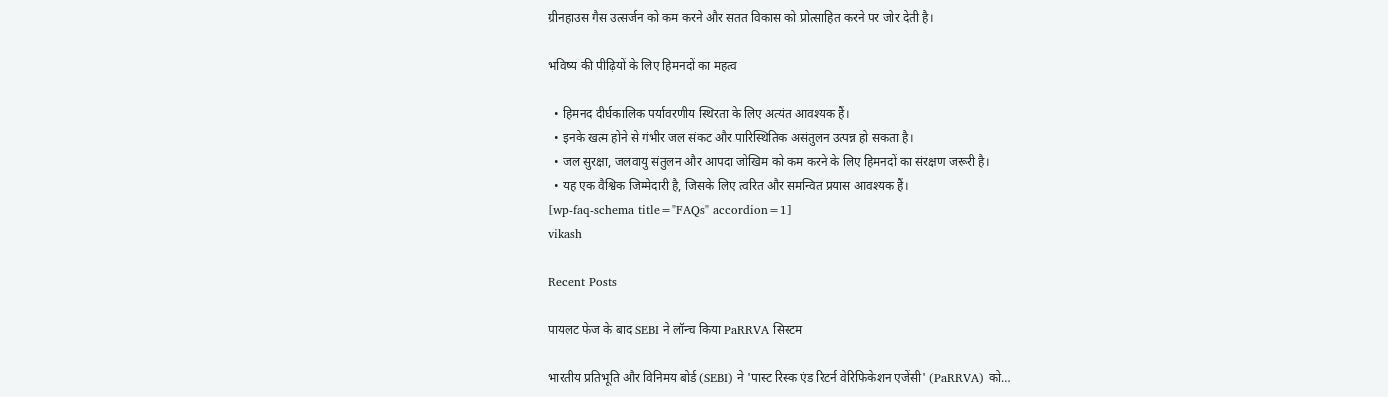ग्रीनहाउस गैस उत्सर्जन को कम करने और सतत विकास को प्रोत्साहित करने पर जोर देती है।

भविष्य की पीढ़ियों के लिए हिमनदों का महत्व

  • हिमनद दीर्घकालिक पर्यावरणीय स्थिरता के लिए अत्यंत आवश्यक हैं।
  • इनके खत्म होने से गंभीर जल संकट और पारिस्थितिक असंतुलन उत्पन्न हो सकता है।
  • जल सुरक्षा, जलवायु संतुलन और आपदा जोखिम को कम करने के लिए हिमनदों का संरक्षण जरूरी है।
  • यह एक वैश्विक जिम्मेदारी है, जिसके लिए त्वरित और समन्वित प्रयास आवश्यक हैं।
[wp-faq-schema title="FAQs" accordion=1]
vikash

Recent Posts

पायलट फेज के बाद SEBI ने लॉन्च किया PaRRVA सिस्टम

भारतीय प्रतिभूति और विनिमय बोर्ड (SEBI) ने 'पास्ट रिस्क एंड रिटर्न वेरिफिकेशन एजेंसी' (PaRRVA) को…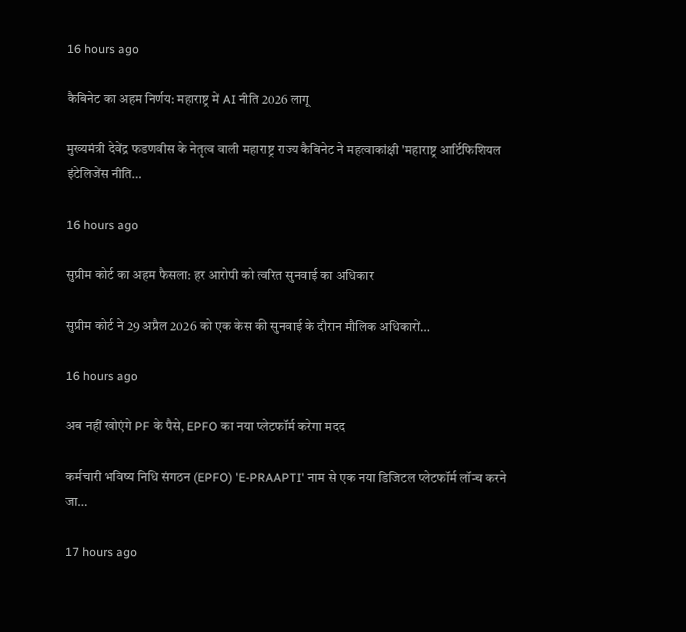16 hours ago

कैबिनेट का अहम निर्णय: महाराष्ट्र में AI नीति 2026 लागू

मुख्यमंत्री देवेंद्र फडणवीस के नेतृत्व वाली महाराष्ट्र राज्य कैबिनेट ने महत्वाकांक्षी 'महाराष्ट्र आर्टिफिशियल इंटेलिजेंस नीति…

16 hours ago

सुप्रीम कोर्ट का अहम फैसला: हर आरोपी को त्वरित सुनवाई का अधिकार

सुप्रीम कोर्ट ने 29 अप्रैल 2026 को एक केस की सुनवाई के दौरान मौलिक अधिकारों…

16 hours ago

अब नहीं खोएंगे PF के पैसे, EPFO का नया प्लेटफॉर्म करेगा मदद

कर्मचारी भविष्य निधि संगठन (EPFO) 'E-PRAAPTI' नाम से एक नया डिजिटल प्लेटफॉर्म लॉन्च करने जा…

17 hours ago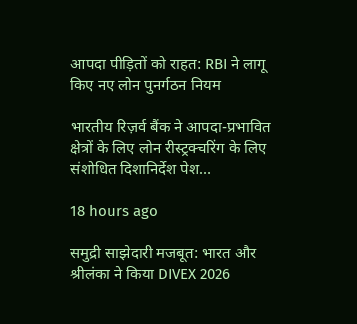आपदा पीड़ितों को राहत: RBI ने लागू किए नए लोन पुनर्गठन नियम

भारतीय रिज़र्व बैंक ने आपदा-प्रभावित क्षेत्रों के लिए लोन रीस्ट्रक्चरिंग के लिए संशोधित दिशानिर्देश पेश…

18 hours ago

समुद्री साझेदारी मजबूत: भारत और श्रीलंका ने किया DIVEX 2026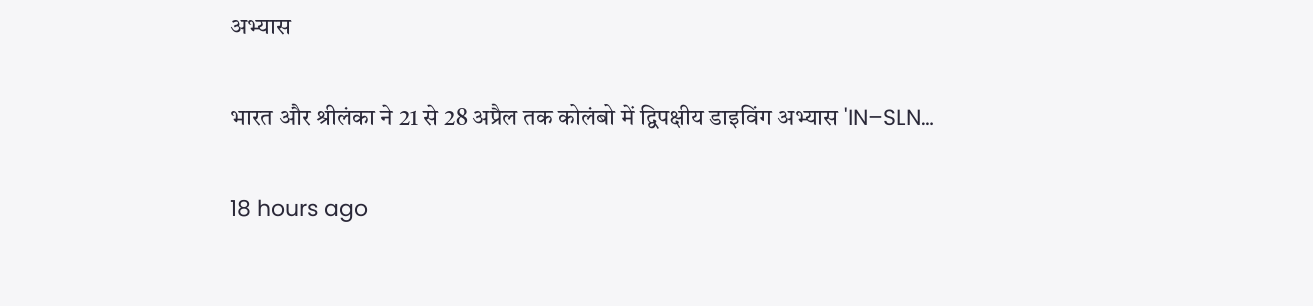अभ्यास

भारत और श्रीलंका ने 21 से 28 अप्रैल तक कोलंबो में द्विपक्षीय डाइविंग अभ्यास 'IN–SLN…

18 hours ago